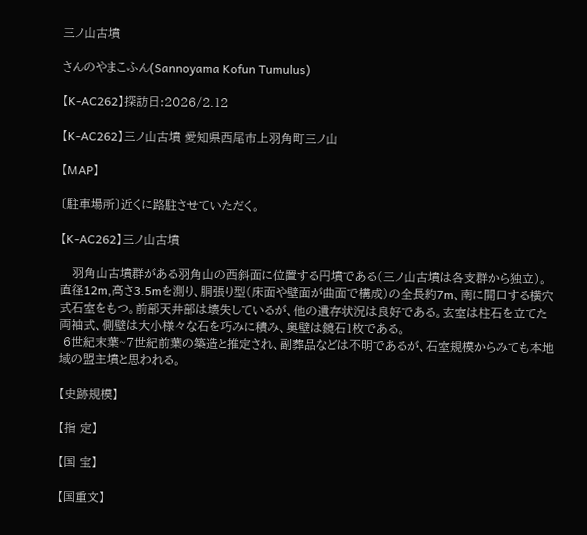三ノ山古墳

さんのやまこふん(Sannoyama Kofun Tumulus)

【K-AC262】探訪日:2026/2.12

【K-AC262】三ノ山古墳 愛知県西尾市上羽角町三ノ山

【MAP】

〔駐車場所〕近くに路駐させていただく。

【K-AC262】三ノ山古墳

   羽角山古墳群がある羽角山の西斜面に位置する円墳である(三ノ山古墳は各支群から独立)。直径12m,高さ3.5mを測り、胴張り型(床面や壁面が曲面で構成)の全長約7m、南に開口する横穴式石室をもつ。前部天井部は壊失しているが、他の遺存状況は良好である。玄室は柱石を立てた両袖式、側壁は大小様々な石を巧みに積み、奥壁は鏡石1枚である。
 6世紀末葉~7世紀前葉の築造と推定され、副葬品などは不明であるが、石室規模からみても本地域の盟主墳と思われる。

【史跡規模】

【指 定】

【国 宝】

【国重文】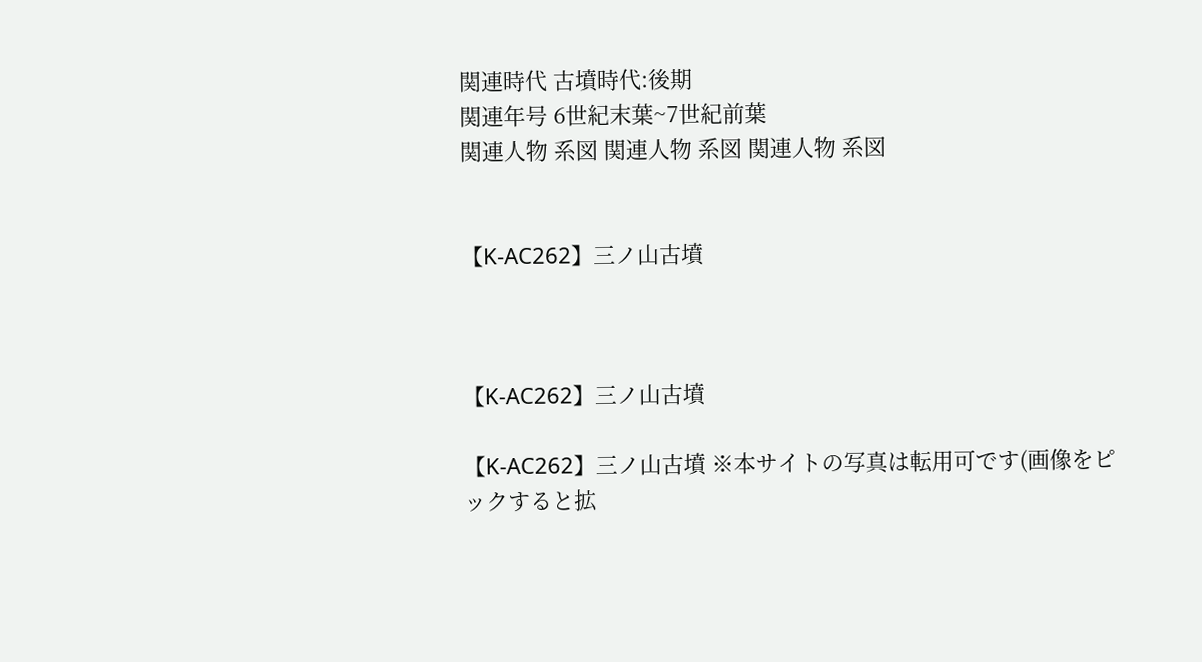関連時代 古墳時代:後期
関連年号 6世紀末葉~7世紀前葉
関連人物 系図 関連人物 系図 関連人物 系図


【K-AC262】三ノ山古墳



【K-AC262】三ノ山古墳

【K-AC262】三ノ山古墳 ※本サイトの写真は転用可です(画像をピックすると拡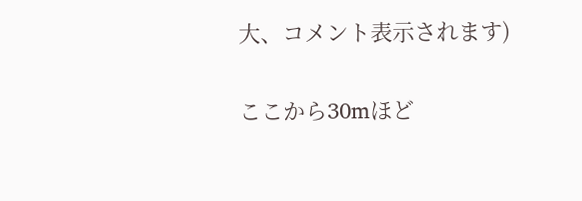大、コメント表示されます)

ここから30mほど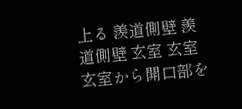上る 羨道側壁 羨道側壁 玄室 玄室 玄室から開口部を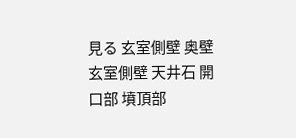見る 玄室側壁 奥壁 玄室側壁 天井石 開口部 墳頂部